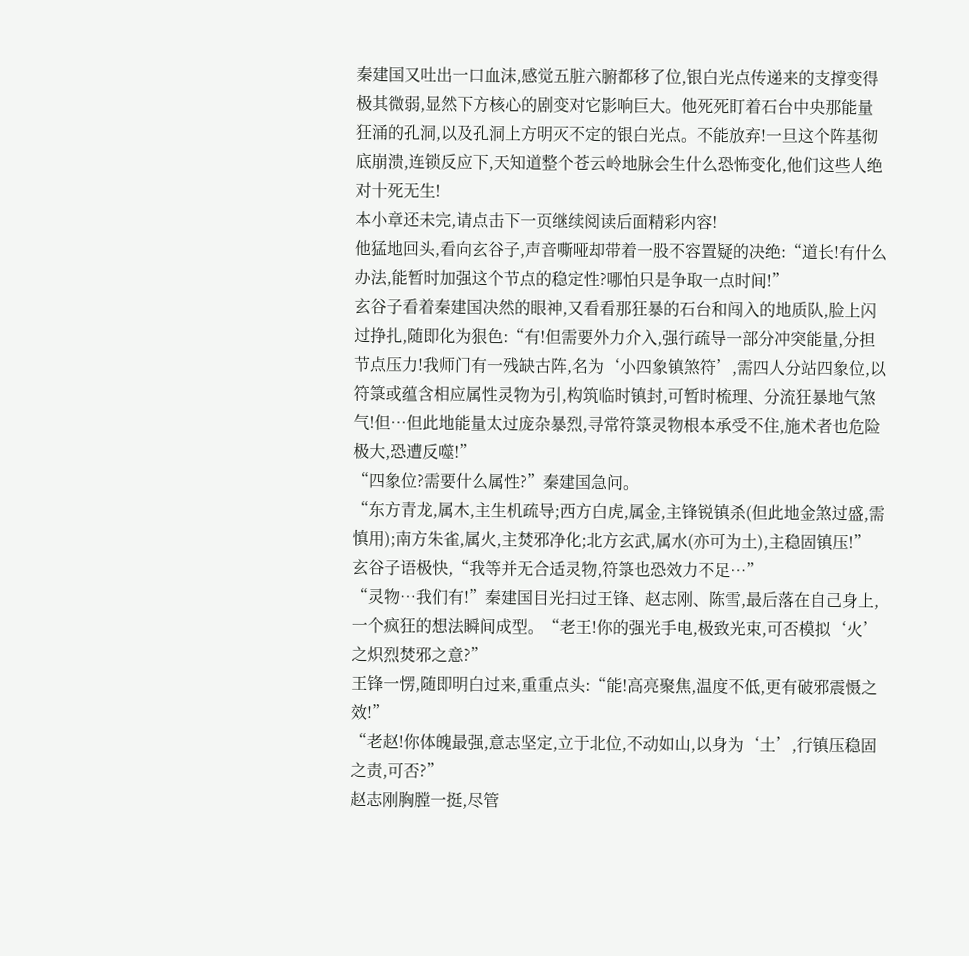秦建国又吐出一口血沫,感觉五脏六腑都移了位,银白光点传递来的支撑变得极其微弱,显然下方核心的剧变对它影响巨大。他死死盯着石台中央那能量狂涌的孔洞,以及孔洞上方明灭不定的银白光点。不能放弃!一旦这个阵基彻底崩溃,连锁反应下,天知道整个苍云岭地脉会生什么恐怖变化,他们这些人绝对十死无生!
本小章还未完,请点击下一页继续阅读后面精彩内容!
他猛地回头,看向玄谷子,声音嘶哑却带着一股不容置疑的决绝:“道长!有什么办法,能暂时加强这个节点的稳定性?哪怕只是争取一点时间!”
玄谷子看着秦建国决然的眼神,又看看那狂暴的石台和闯入的地质队,脸上闪过挣扎,随即化为狠色:“有!但需要外力介入,强行疏导一部分冲突能量,分担节点压力!我师门有一残缺古阵,名为‘小四象镇煞符’,需四人分站四象位,以符箓或蕴含相应属性灵物为引,构筑临时镇封,可暂时梳理、分流狂暴地气煞气!但…但此地能量太过庞杂暴烈,寻常符箓灵物根本承受不住,施术者也危险极大,恐遭反噬!”
“四象位?需要什么属性?”秦建国急问。
“东方青龙,属木,主生机疏导;西方白虎,属金,主锋锐镇杀(但此地金煞过盛,需慎用);南方朱雀,属火,主焚邪净化;北方玄武,属水(亦可为土),主稳固镇压!”玄谷子语极快,“我等并无合适灵物,符箓也恐效力不足…”
“灵物…我们有!”秦建国目光扫过王锋、赵志刚、陈雪,最后落在自己身上,一个疯狂的想法瞬间成型。“老王!你的强光手电,极致光束,可否模拟‘火’之炽烈焚邪之意?”
王锋一愣,随即明白过来,重重点头:“能!高亮聚焦,温度不低,更有破邪震慑之效!”
“老赵!你体魄最强,意志坚定,立于北位,不动如山,以身为‘土’,行镇压稳固之责,可否?”
赵志刚胸膛一挺,尽管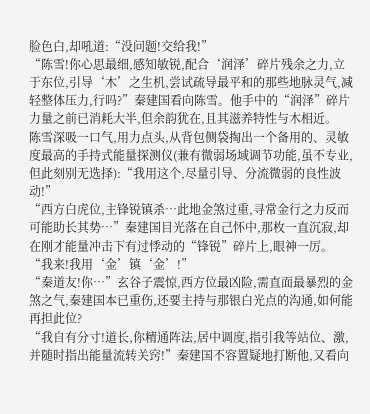脸色白,却吼道:“没问题!交给我!”
“陈雪!你心思最细,感知敏锐,配合‘润泽’碎片残余之力,立于东位,引导‘木’之生机,尝试疏导最平和的那些地脉灵气,减轻整体压力,行吗?”秦建国看向陈雪。他手中的“润泽”碎片力量之前已消耗大半,但余韵犹在,且其滋养特性与木相近。
陈雪深吸一口气,用力点头,从背包侧袋掏出一个备用的、灵敏度最高的手持式能量探测仪(兼有微弱场域调节功能,虽不专业,但此刻别无选择):“我用这个,尽量引导、分流微弱的良性波动!”
“西方白虎位,主锋锐镇杀…此地金煞过重,寻常金行之力反而可能助长其势…”秦建国目光落在自己怀中,那枚一直沉寂,却在刚才能量冲击下有过悸动的“锋锐”碎片上,眼神一厉。“我来!我用‘金’镇‘金’!”
“秦道友!你…”玄谷子震惊,西方位最凶险,需直面最暴烈的金煞之气,秦建国本已重伤,还要主持与那银白光点的沟通,如何能再担此位?
“我自有分寸!道长,你精通阵法,居中调度,指引我等站位、激,并随时指出能量流转关窍!”秦建国不容置疑地打断他,又看向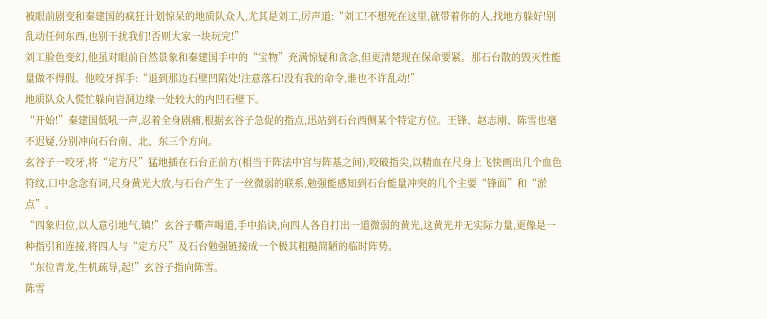被眼前剧变和秦建国的疯狂计划惊呆的地质队众人,尤其是刘工,厉声道:“刘工!不想死在这里,就带着你的人,找地方躲好!别乱动任何东西,也别干扰我们!否则大家一块玩完!”
刘工脸色变幻,他虽对眼前自然景象和秦建国手中的“宝物”充满惊疑和贪念,但更清楚现在保命要紧。那石台散的毁灭性能量做不得假。他咬牙挥手:“退到那边石壁凹陷处!注意落石!没有我的命令,谁也不许乱动!”
地质队众人慌忙躲向岩洞边缘一处较大的内凹石壁下。
“开始!”秦建国低吼一声,忍着全身剧痛,根据玄谷子急促的指点,迅站到石台西侧某个特定方位。王锋、赵志刚、陈雪也毫不迟疑,分别冲向石台南、北、东三个方向。
玄谷子一咬牙,将“定方尺”猛地插在石台正前方(相当于阵法中宫与阵基之间),咬破指尖,以精血在尺身上飞快画出几个血色符纹,口中念念有词,尺身黄光大放,与石台产生了一丝微弱的联系,勉强能感知到石台能量冲突的几个主要“锋面”和“淤点”。
“四象归位,以人意引地气,镇!”玄谷子嘶声喝道,手中掐诀,向四人各自打出一道微弱的黄光,这黄光并无实际力量,更像是一种指引和连接,将四人与“定方尺”及石台勉强链接成一个极其粗糙简陋的临时阵势。
“东位青龙,生机疏导,起!”玄谷子指向陈雪。
陈雪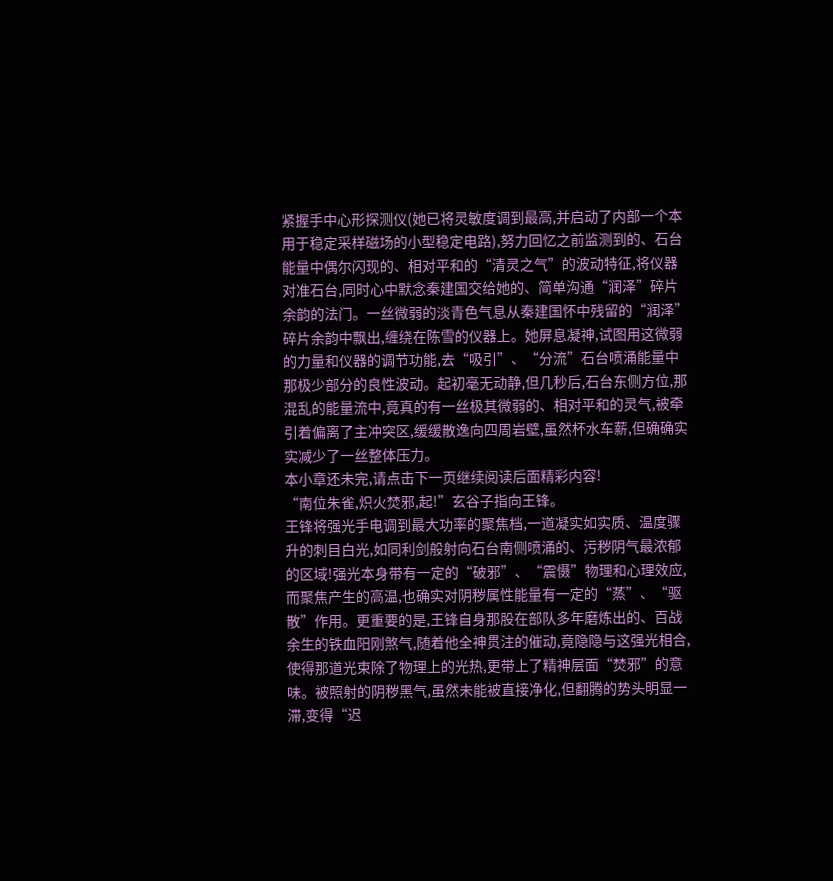紧握手中心形探测仪(她已将灵敏度调到最高,并启动了内部一个本用于稳定采样磁场的小型稳定电路),努力回忆之前监测到的、石台能量中偶尔闪现的、相对平和的“清灵之气”的波动特征,将仪器对准石台,同时心中默念秦建国交给她的、简单沟通“润泽”碎片余韵的法门。一丝微弱的淡青色气息从秦建国怀中残留的“润泽”碎片余韵中飘出,缠绕在陈雪的仪器上。她屏息凝神,试图用这微弱的力量和仪器的调节功能,去“吸引”、“分流”石台喷涌能量中那极少部分的良性波动。起初毫无动静,但几秒后,石台东侧方位,那混乱的能量流中,竟真的有一丝极其微弱的、相对平和的灵气,被牵引着偏离了主冲突区,缓缓散逸向四周岩壁,虽然杯水车薪,但确确实实减少了一丝整体压力。
本小章还未完,请点击下一页继续阅读后面精彩内容!
“南位朱雀,炽火焚邪,起!”玄谷子指向王锋。
王锋将强光手电调到最大功率的聚焦档,一道凝实如实质、温度骤升的刺目白光,如同利剑般射向石台南侧喷涌的、污秽阴气最浓郁的区域!强光本身带有一定的“破邪”、“震慑”物理和心理效应,而聚焦产生的高温,也确实对阴秽属性能量有一定的“蒸”、“驱散”作用。更重要的是,王锋自身那股在部队多年磨炼出的、百战余生的铁血阳刚煞气,随着他全神贯注的催动,竟隐隐与这强光相合,使得那道光束除了物理上的光热,更带上了精神层面“焚邪”的意味。被照射的阴秽黑气,虽然未能被直接净化,但翻腾的势头明显一滞,变得“迟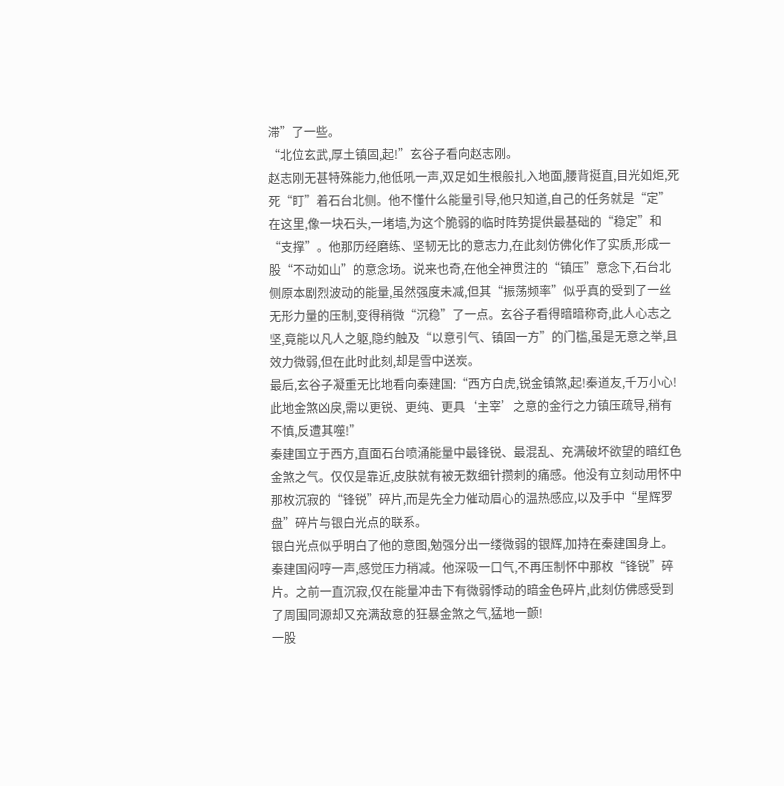滞”了一些。
“北位玄武,厚土镇固,起!”玄谷子看向赵志刚。
赵志刚无甚特殊能力,他低吼一声,双足如生根般扎入地面,腰背挺直,目光如炬,死死“盯”着石台北侧。他不懂什么能量引导,他只知道,自己的任务就是“定”在这里,像一块石头,一堵墙,为这个脆弱的临时阵势提供最基础的“稳定”和“支撑”。他那历经磨练、坚韧无比的意志力,在此刻仿佛化作了实质,形成一股“不动如山”的意念场。说来也奇,在他全神贯注的“镇压”意念下,石台北侧原本剧烈波动的能量,虽然强度未减,但其“振荡频率”似乎真的受到了一丝无形力量的压制,变得稍微“沉稳”了一点。玄谷子看得暗暗称奇,此人心志之坚,竟能以凡人之躯,隐约触及“以意引气、镇固一方”的门槛,虽是无意之举,且效力微弱,但在此时此刻,却是雪中送炭。
最后,玄谷子凝重无比地看向秦建国:“西方白虎,锐金镇煞,起!秦道友,千万小心!此地金煞凶戾,需以更锐、更纯、更具‘主宰’之意的金行之力镇压疏导,稍有不慎,反遭其噬!”
秦建国立于西方,直面石台喷涌能量中最锋锐、最混乱、充满破坏欲望的暗红色金煞之气。仅仅是靠近,皮肤就有被无数细针攒刺的痛感。他没有立刻动用怀中那枚沉寂的“锋锐”碎片,而是先全力催动眉心的温热感应,以及手中“星辉罗盘”碎片与银白光点的联系。
银白光点似乎明白了他的意图,勉强分出一缕微弱的银辉,加持在秦建国身上。秦建国闷哼一声,感觉压力稍减。他深吸一口气,不再压制怀中那枚“锋锐”碎片。之前一直沉寂,仅在能量冲击下有微弱悸动的暗金色碎片,此刻仿佛感受到了周围同源却又充满敌意的狂暴金煞之气,猛地一颤!
一股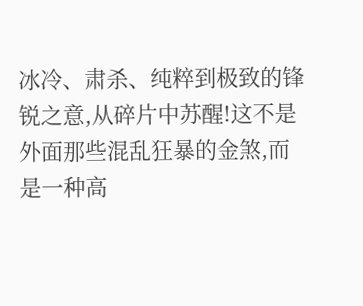冰冷、肃杀、纯粹到极致的锋锐之意,从碎片中苏醒!这不是外面那些混乱狂暴的金煞,而是一种高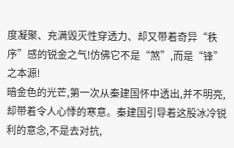度凝聚、充满毁灭性穿透力、却又带着奇异“秩序”感的锐金之气!仿佛它不是“煞”,而是“锋”之本源!
暗金色的光芒,第一次从秦建国怀中透出,并不明亮,却带着令人心悸的寒意。秦建国引导着这股冰冷锐利的意念,不是去对抗,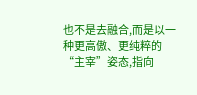也不是去融合,而是以一种更高傲、更纯粹的“主宰”姿态,指向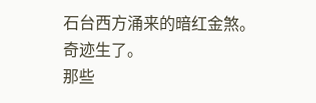石台西方涌来的暗红金煞。
奇迹生了。
那些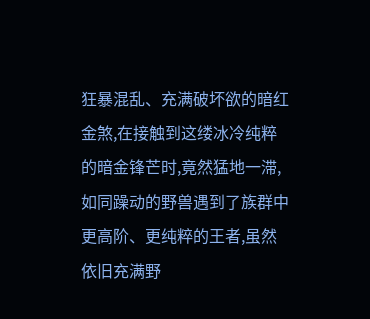狂暴混乱、充满破坏欲的暗红金煞,在接触到这缕冰冷纯粹的暗金锋芒时,竟然猛地一滞,如同躁动的野兽遇到了族群中更高阶、更纯粹的王者,虽然依旧充满野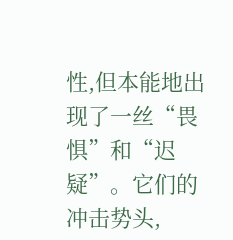性,但本能地出现了一丝“畏惧”和“迟疑”。它们的冲击势头,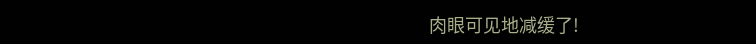肉眼可见地减缓了!